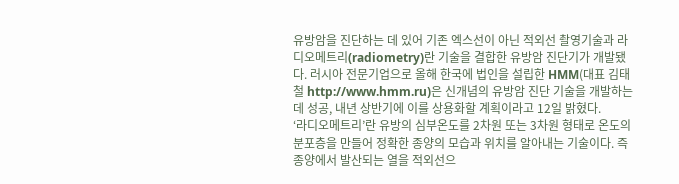유방암을 진단하는 데 있어 기존 엑스선이 아닌 적외선 촬영기술과 라디오메트리(radiometry)란 기술을 결합한 유방암 진단기가 개발됐다. 러시아 전문기업으로 올해 한국에 법인을 설립한 HMM(대표 김태철 http://www.hmm.ru)은 신개념의 유방암 진단 기술을 개발하는 데 성공, 내년 상반기에 이를 상용화할 계획이라고 12일 밝혔다.
‘라디오메트리’란 유방의 심부온도를 2차원 또는 3차원 형태로 온도의 분포층을 만들어 정확한 종양의 모습과 위치를 알아내는 기술이다. 즉 종양에서 발산되는 열을 적외선으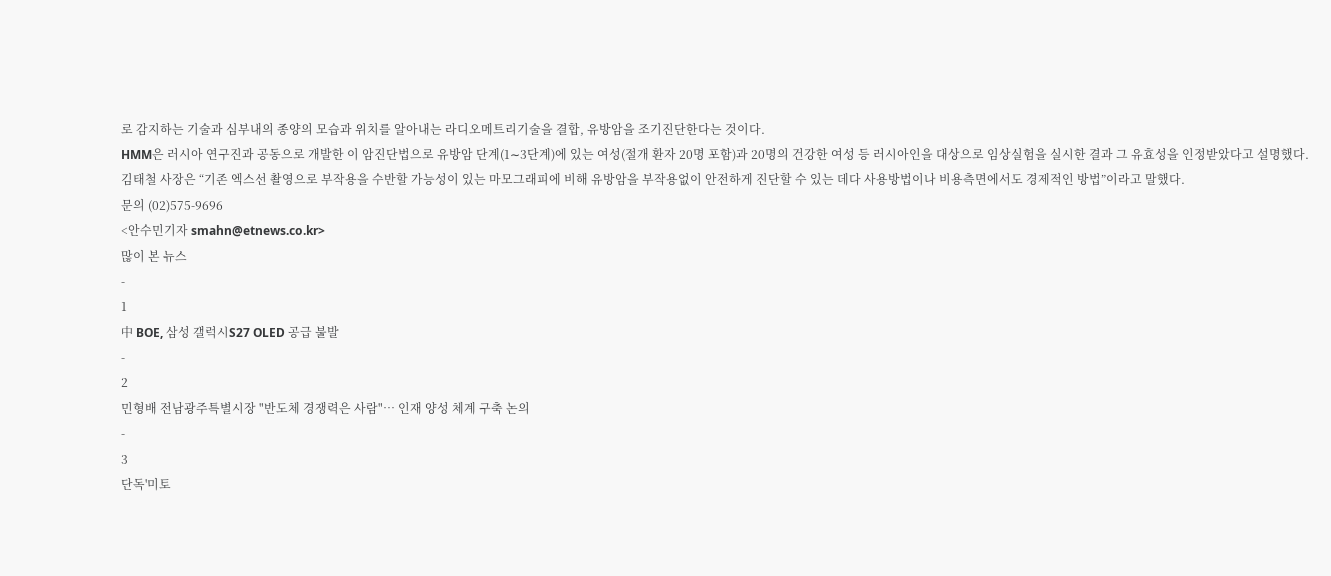로 감지하는 기술과 심부내의 종양의 모습과 위치를 알아내는 라디오메트리기술을 결합, 유방암을 조기진단한다는 것이다.
HMM은 러시아 연구진과 공동으로 개발한 이 암진단법으로 유방암 단계(1∼3단계)에 있는 여성(절개 환자 20명 포함)과 20명의 건강한 여성 등 러시아인을 대상으로 임상실험을 실시한 결과 그 유효성을 인정받았다고 설명했다.
김태철 사장은 “기존 엑스선 촬영으로 부작용을 수반할 가능성이 있는 마모그래피에 비해 유방암을 부작용없이 안전하게 진단할 수 있는 데다 사용방법이나 비용측면에서도 경제적인 방법”이라고 말했다.
문의 (02)575-9696
<안수민기자 smahn@etnews.co.kr>
많이 본 뉴스
-
1
中 BOE, 삼성 갤럭시S27 OLED 공급 불발
-
2
민형배 전남광주특별시장 "반도체 경쟁력은 사람"… 인재 양성 체계 구축 논의
-
3
단독'미토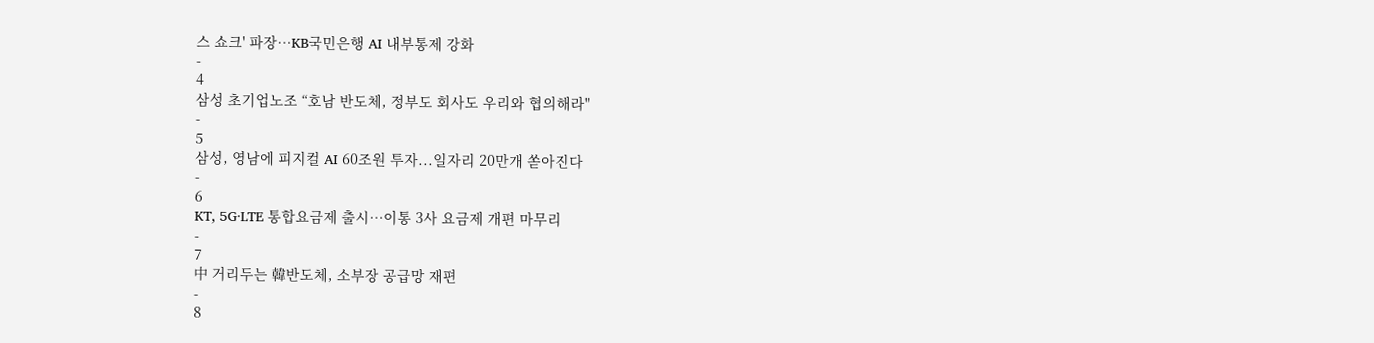스 쇼크' 파장…KB국민은행 AI 내부통제 강화
-
4
삼성 초기업노조 “호남 반도체, 정부도 회사도 우리와 협의해라"
-
5
삼성, 영남에 피지컬 AI 60조원 투자...일자리 20만개 쏟아진다
-
6
KT, 5G·LTE 통합요금제 출시…이통 3사 요금제 개편 마무리
-
7
中 거리두는 韓반도체, 소부장 공급망 재편
-
8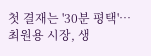첫 결재는 '30분 평택'…최원용 시장, 생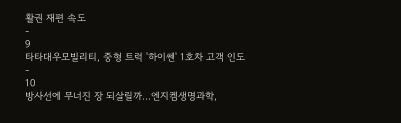활권 재편 속도
-
9
타타대우모빌리티, 중형 트럭 '하이쎈' 1호차 고객 인도
-
10
방사선에 무너진 장 되살릴까…엔지켐생명과학,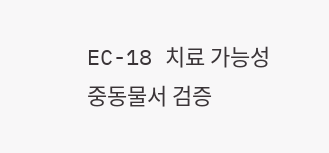EC-18 치료 가능성 중동물서 검증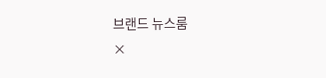브랜드 뉴스룸
×